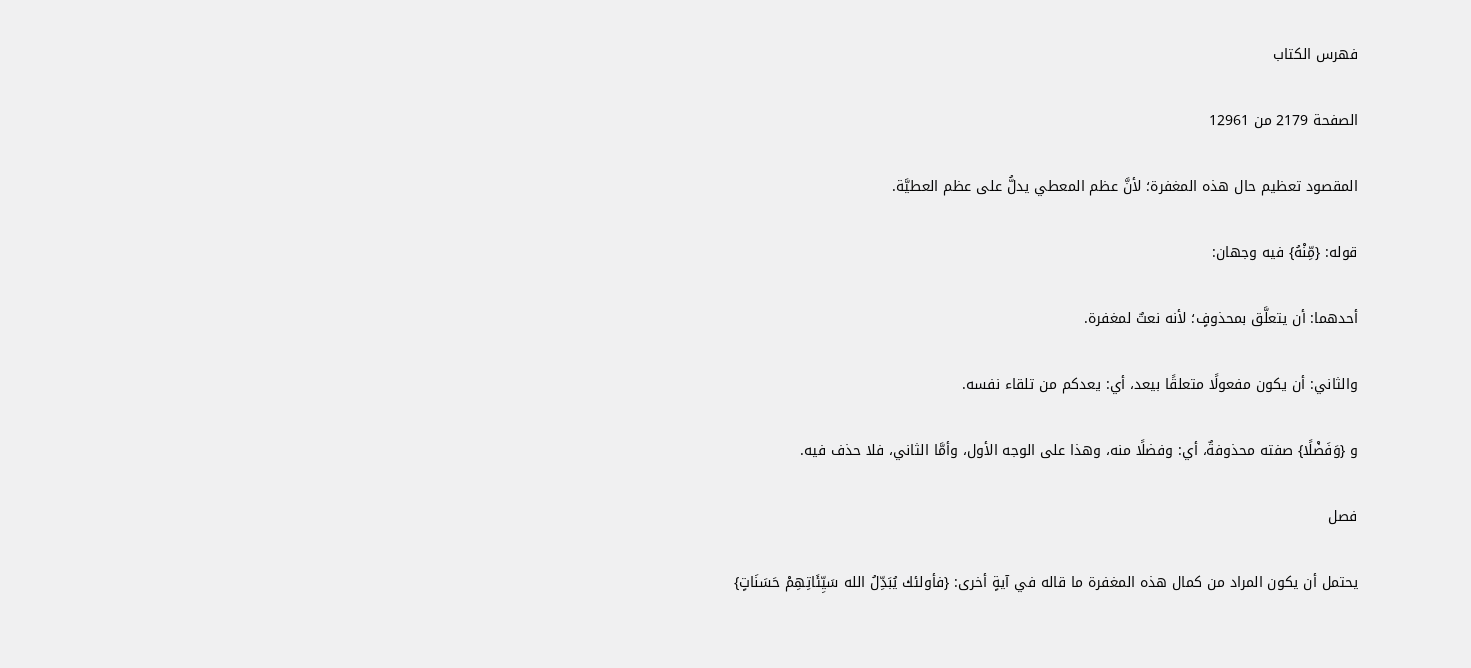فهرس الكتاب

الصفحة 2179 من 12961

المقصود تعظيم حال هذه المغفرة؛ لأنَّ عظم المعطي يدلُّ على عظم العطيَّة.

قوله: {مِّنْهُ} فيه وجهان:

أحدهما: أن يتعلَّق بمحذوفٍ؛ لأنه نعتٌ لمغفرة.

والثاني: أن يكون مفعولًا متعلقًا بيعد، أي: يعدكم من تلقاء نفسه.

و {وَفَضْلًا} صفته محذوفةٌ، أي: وفضلًا منه، وهذا على الوجه الأول، وأمَّا الثاني، فلا حذف فيه.

فصل

يحتمل أن يكون المراد من كمال هذه المغفرة ما قاله في آيةٍ أخرى: {فأولئك يُبَدِّلُ الله سَيِّئَاتِهِمْ حَسَنَاتٍ}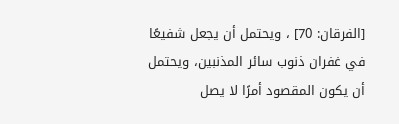[الفرقان: 70] ، ويحتمل أن يجعل شفيعًا في غفران ذنوب سائر المذنبين، ويحتمل أن يكون المقصود أمرًا لا يصل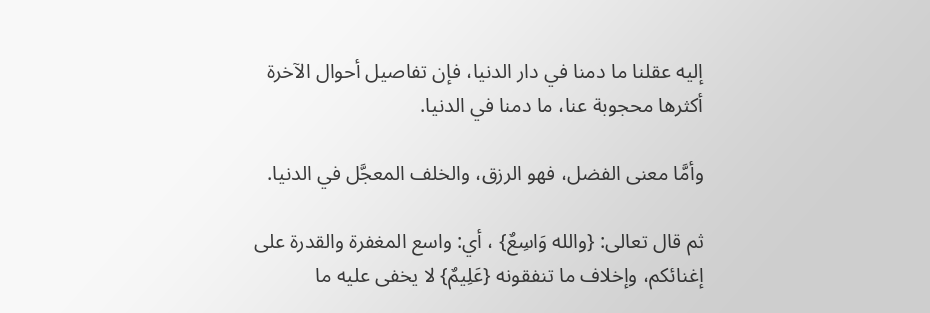إليه عقلنا ما دمنا في دار الدنيا، فإن تفاصيل أحوال الآخرة أكثرها محجوبة عنا، ما دمنا في الدنيا.

وأمَّا معنى الفضل، فهو الرزق، والخلف المعجَّل في الدنيا.

ثم قال تعالى: {والله وَاسِعٌ} ، أي: واسع المغفرة والقدرة على إغنائكم، وإخلاف ما تنفقونه {عَلِيمٌ} لا يخفى عليه ما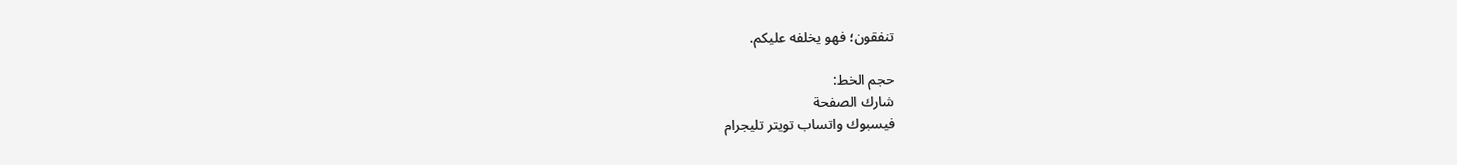تنفقون؛ فهو يخلفه عليكم.

حجم الخط:
شارك الصفحة
فيسبوك واتساب تويتر تليجرام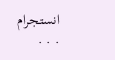انستجرام
. . .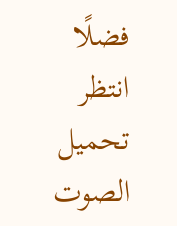فضلًا انتظر تحميل الصوت